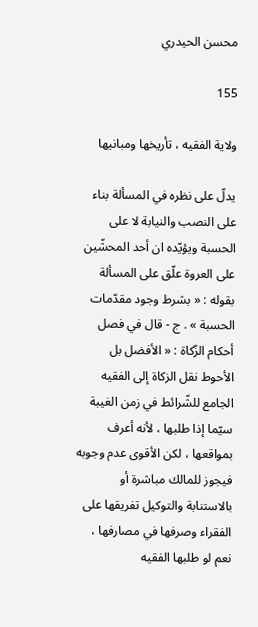محسن الحيدري

155

ولاية الفقيه ، تأريخها ومبانيها

يدلّ على نظره في المسألة بناء على النصب والنيابة لا على الحسبة ويؤيّده ان أحد المحشّين على العروة علّق على المسألة بقوله : « بشرط وجود مقدّمات الحسبة » . ج - قال في فصل أحكام الزّكاة : « الأفضل بل الأحوط نقل الزكاة إلى الفقيه الجامع للشّرائط في زمن الغيبة سيّما إذا طلبها ، لأنه أعرف بمواقعها ، لكن الأقوى عدم وجوبه فيجوز للمالك مباشرة أو بالاستنابة والتوكيل تفريقها على الفقراء وصرفها في مصارفها ، نعم لو طلبها الفقيه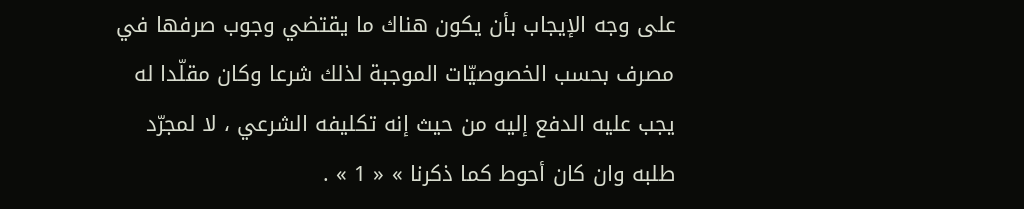على وجه الإيجاب بأن يكون هناك ما يقتضي وجوب صرفها في مصرف بحسب الخصوصيّات الموجبة لذلك شرعا وكان مقلّدا له يجب عليه الدفع إليه من حيث إنه تكليفه الشرعي ، لا لمجرّد طلبه وان كان أحوط كما ذكرنا » « 1 » .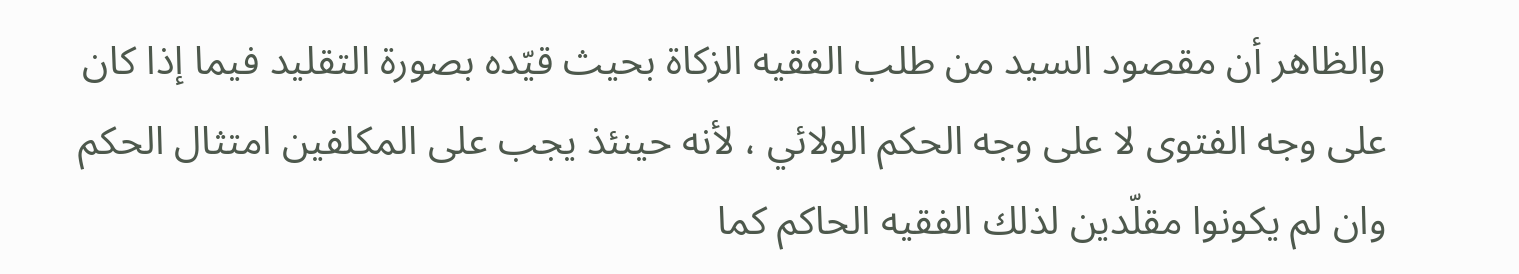والظاهر أن مقصود السيد من طلب الفقيه الزكاة بحيث قيّده بصورة التقليد فيما إذا كان على وجه الفتوى لا على وجه الحكم الولائي ، لأنه حينئذ يجب على المكلفين امتثال الحكم وان لم يكونوا مقلّدين لذلك الفقيه الحاكم كما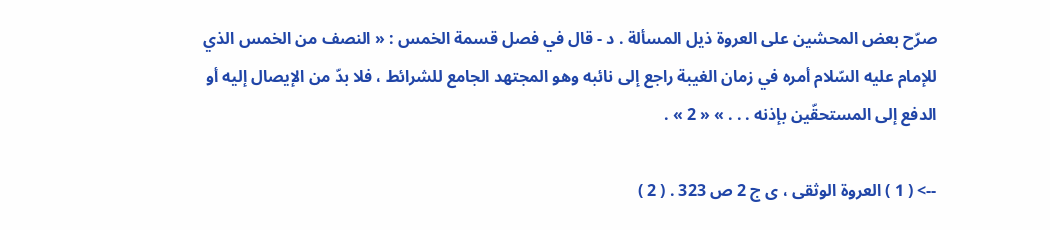صرّح بعض المحشين على العروة ذيل المسألة . د - قال في فصل قسمة الخمس : « النصف من الخمس الذي للإمام عليه السّلام أمره في زمان الغيبة راجع إلى نائبه وهو المجتهد الجامع للشرائط ، فلا بدّ من الإيصال إليه أو الدفع إلى المستحقّين بإذنه . . . » « 2 » .

--> ( 1 ) العروة الوثقى ، ى ج 2 ص 323 . ( 2 )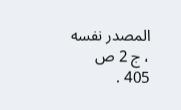المصدر نفسه ، ج 2 ص 405 .